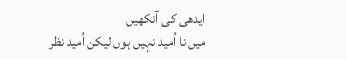ایدھی کی آنکھیں
میں نا اُمید نہیں ہوں لیکن اُمید نظر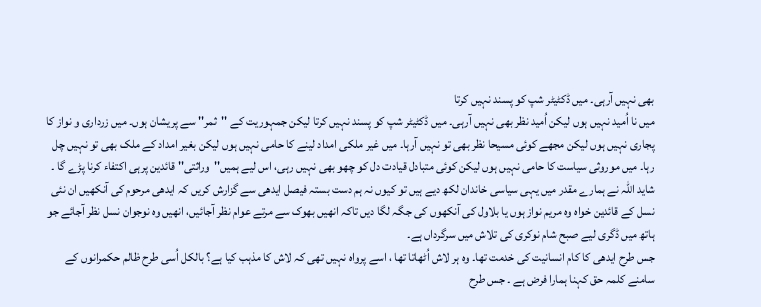بھی نہیں آرہی۔ میں ڈکٹیٹر شپ کو پسند نہیں کرتا
میں نا اُمید نہیں ہوں لیکن اُمید نظر بھی نہیں آرہی۔ میں ڈکٹیٹر شپ کو پسند نہیں کرتا لیکن جمہوریت کے ''ثمر'' سے پریشان ہوں۔ میں زرداری و نواز کا پجاری نہیں ہوں لیکن مجھے کوئی مسیحا نظر بھی تو نہیں آرہا۔ میں غیر ملکی امداد لینے کا حامی نہیں ہوں لیکن بغیر امداد کے ملک بھی تو نہیں چل رہا۔ میں موروثی سیاست کا حامی نہیں ہوں لیکن کوئی متبادل قیادت دل کو چھو بھی نہیں رہی، اس لیے ہمیں''وراثتی'' قائدین پرہی اکتفاء کرنا پڑے گا ۔ شاید اللہ نے ہمارے مقدر میں یہی سیاسی خاندان لکھ دیے ہیں تو کیوں نہ ہم دست بستہ فیصل ایدھی سے گزارش کریں کہ ایدھی مرحوم کی آنکھیں ان نئی نسل کے قائدین خواہ وہ مریم نواز ہوں یا بلاول کی آنکھوں کی جگہ لگا دیں تاکہ انھیں بھوک سے مرتے عوام نظر آجائیں، انھیں وہ نوجوان نسل نظر آجائے جو ہاتھ میں ڈگری لیے صبح شام نوکری کی تلاش میں سرگرداں ہے۔
جس طرح ایدھی کا کام انسانیت کی خدمت تھا۔ وہ ہر لاش اُٹھاتا تھا ، اسے پرواہ نہیں تھی کہ لاش کا مذہب کیا ہے؟ بالکل اُسی طرح ظالم حکمرانوں کے سامنے کلمہ حق کہنا ہمارا فرض ہے ۔ جس طرح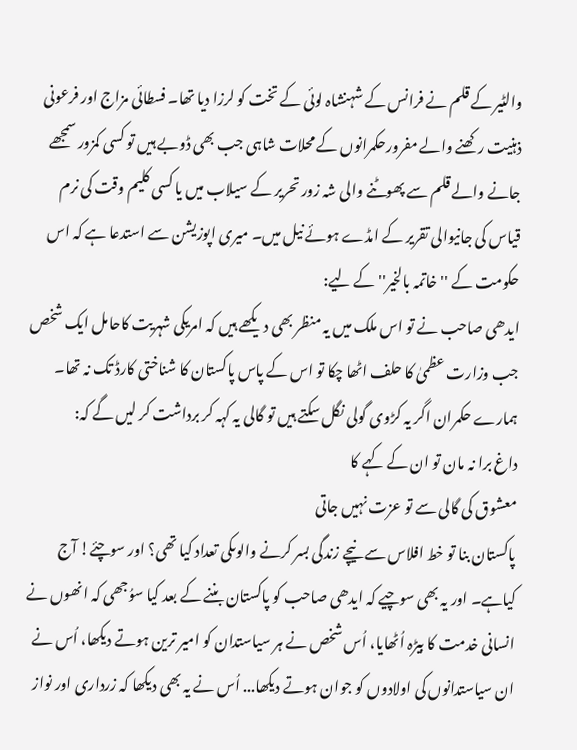والٹیر کے قلم نے فرانس کے شہنشاہ لوئی کے تخت کو لرزا دیا تھا۔ فسطائی مزاج اور فرعونی ذہنیت رکھنے والے مفرورحکمرانوں کے محلات شاہی جب بھی ڈوبے ہیں تو کسی کمزور سمجھے جانے والے قلم سے پھوٹنے والی شہ زور تحریر کے سیلاب میں یا کسی کلیم وقت کی نرم قیاس کی جانیوالی تقریر کے امڈے ہوئے نیل میں۔ میری اپوزیشن سے استدعا ہے کہ اس حکومت کے ''خاتمہ بالخیر'' کے لیے:
ایدھی صاحب نے تو اس ملک میں یہ منظر بھی دیکھے ہیں کہ امریکی شہریت کاحامل ایک شخص جب وزارت عظمیٰ کا حلف اٹھا چکا تو اس کے پاس پاکستان کا شناختی کارڈ تک نہ تھا۔ ہمارے حکمران اگر یہ کڑوی گولی نگل سکتے ہیں تو گالی یہ کہہ کر برداشت کر لیں گے کہ:
داغ برا نہ مان تو ان کے کہے کا
معشوق کی گالی سے تو عزت نہیں جاتی
پاکستان بنا تو خط افلاس سے نیچے زندگی بسر کرنے والوںکی تعداد کیا تھی؟ اور سوچئے! آج کیاہے۔ اور یہ بھی سوچیے کہ ایدھی صاحب کو پاکستان بننے کے بعد کیا سوُجھی کہ انھوں نے انسانی خدمت کا بیڑہ اُٹھایا، اُس شخص نے ہر سیاستدان کو امیر ترین ہوتے دیکھا، اُس نے ان سیاستدانوں کی اولادوں کو جوان ہوتے دیکھا... اُس نے یہ بھی دیکھا کہ زرداری اور نواز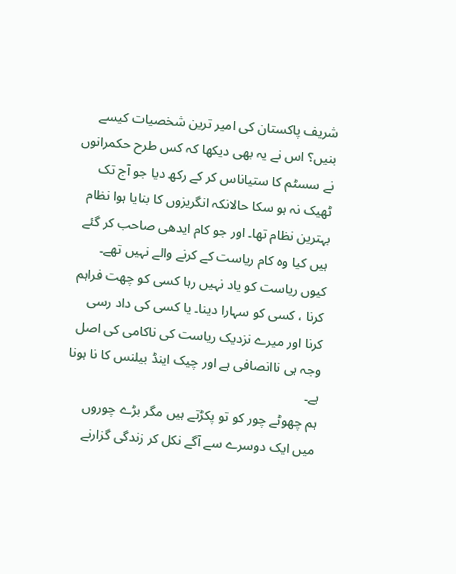شریف پاکستان کی امیر ترین شخصیات کیسے بنیں؟ اس نے یہ بھی دیکھا کہ کس طرح حکمرانوں نے سسٹم کا ستیاناس کر کے رکھ دیا جو آج تک ٹھیک نہ ہو سکا حالانکہ انگریزوں کا بنایا ہوا نظام بہترین نظام تھا۔ اور جو کام ایدھی صاحب کر گئے ہیں کیا وہ کام ریاست کے کرنے والے نہیں تھے۔ کیوں ریاست کو یاد نہیں رہا کسی کو چھت فراہم کرنا ، کسی کو سہارا دینا۔ یا کسی کی داد رسی کرنا اور میرے نزدیک ریاست کی ناکامی کی اصل وجہ ہی ناانصافی ہے اور چیک اینڈ بیلنس کا نا ہونا ہے۔
ہم چھوٹے چور کو تو پکڑتے ہیں مگر بڑے چوروں میں ایک دوسرے سے آگے نکل کر زندگی گزارنے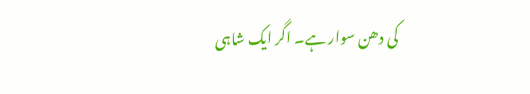کی دھن سوار ہے۔ اگر ایک شاہی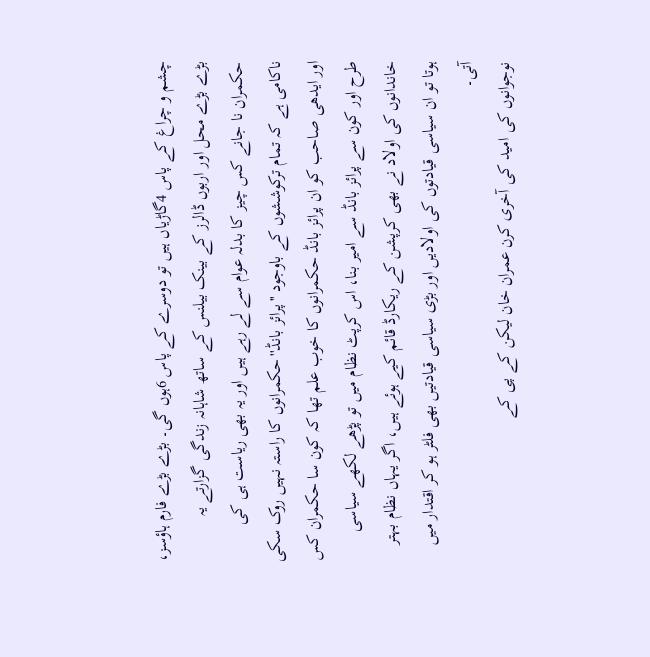چشم و چراغ کے پاس 4گاڑیاں ہیں تو دوسرے کے پاس 6ہوں گی۔ بڑے بڑے فارم ہاؤسز، بڑے بڑے محل اور اربوں ڈالرز کے بینک بیلنس کے ساتھ شاہانہ زندگی گزارتے یہ حکمران نا جانے کس چیز کا بدلہ عوام سے لے رہے ہیں اور یہ بھی ریاست ہی کی ناکامی ہے کہ تمام ترکوششوں کے باوجود ''پرائز بانڈ''حکمرانوں کا راستہ نہیں روک سکی اور ایدھی صاحب کو ان پرائز بانڈ حکمرانوں کا خوب علم تھا کہ کون سا حکمران کس طرح اور کون سے پرائز بانڈ سے امیر بنا، اس کرپٹ نظام میں تو پڑھے لکھے سیاسی خاندانوں کی اولاد نے بھی کرپشن کے ریکارڈ قائم کیے ہوئے ہیں، اگر یہاں نظام بہتر ہوتا تو ان سیاسی قیادتوں کی اولادیں اور بڑی سیاسی قیادتیں بھی فلٹر ہو کر اقتدار میں آتی۔
نوجوانوں کی امید کی آخری کرن عمران خان لیکن کے پی کے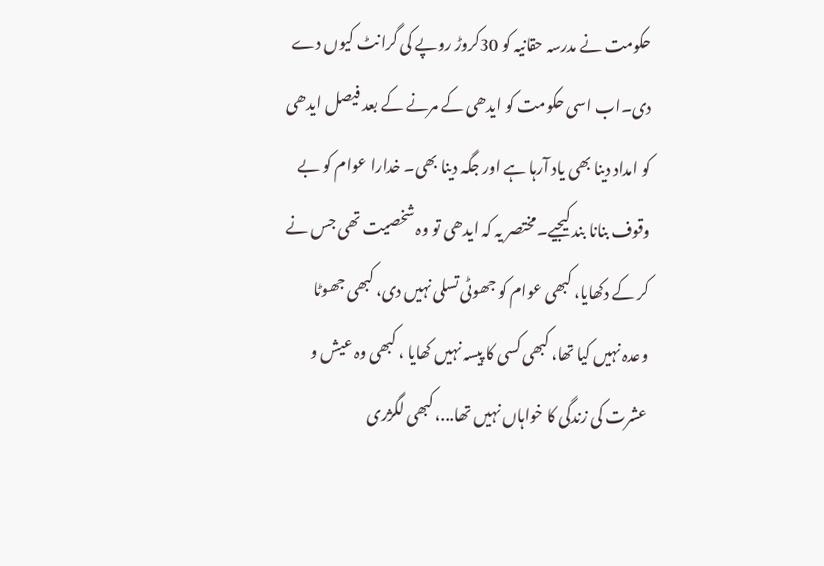حکومت نے مدرسہ حقانیہ کو 30کروڑ روپے کی گرانٹ کیوں دے دی۔اب اسی حکومت کو ایدھی کے مرنے کے بعد فیصل ایدھی کو امداد دینا بھی یاد آرہا ہے اور جگہ دینا بھی۔ خدارا عوام کو بے وقوف بنانا بند کیجیے۔مختصر یہ کہ ایدھی تو وہ شخصیت تھی جس نے کر کے دکھایا، کبھی عوام کو جھوٹی تسلی نہیں دی، کبھی جھوٹا وعدہ نہیں کیا تھا، کبھی کسی کا پیسہ نہیں کھایا ، کبھی وہ عیش و عشرت کی زندگی کا خواہاں نہیں تھا...، کبھی لگژری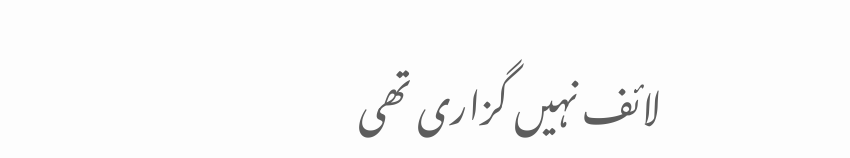لائف نہیں گزاری تھی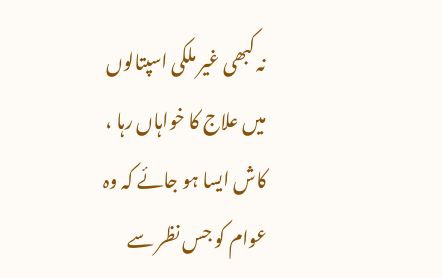نہ کبھی غیر ملکی اسپتالوں میں علاج کا خواہاں رہا ، کاش ایسا ہو جائے کہ وہ عوام کو جس نظر سے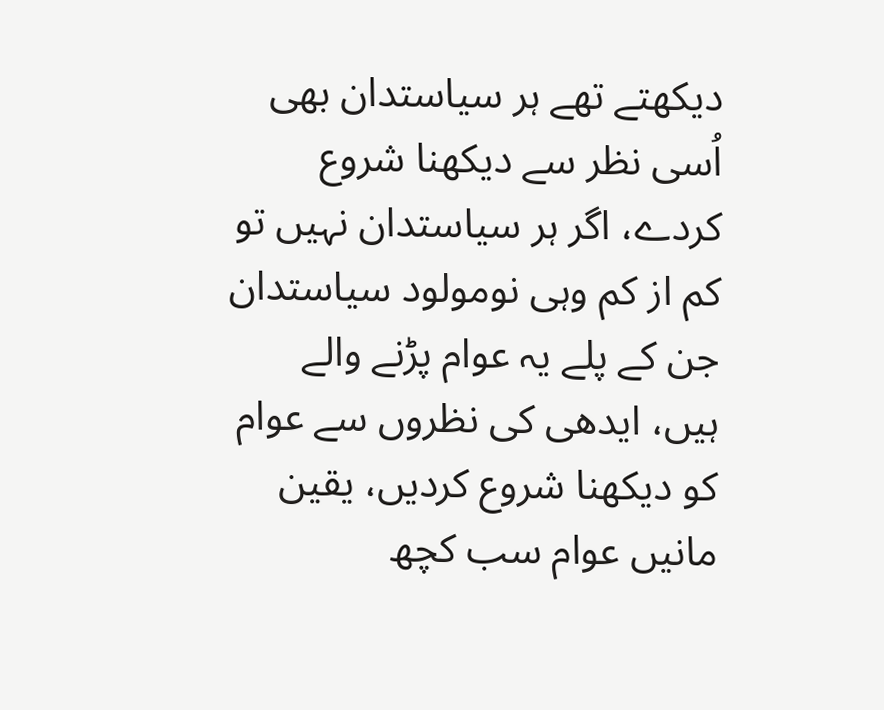دیکھتے تھے ہر سیاستدان بھی اُسی نظر سے دیکھنا شروع کردے، اگر ہر سیاستدان نہیں تو کم از کم وہی نومولود سیاستدان جن کے پلے یہ عوام پڑنے والے ہیں، ایدھی کی نظروں سے عوام کو دیکھنا شروع کردیں، یقین مانیں عوام سب کچھ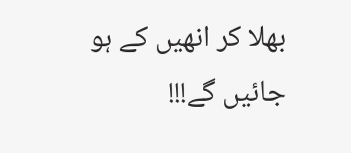بھلا کر انھیں کے ہو جائیں گے!!!